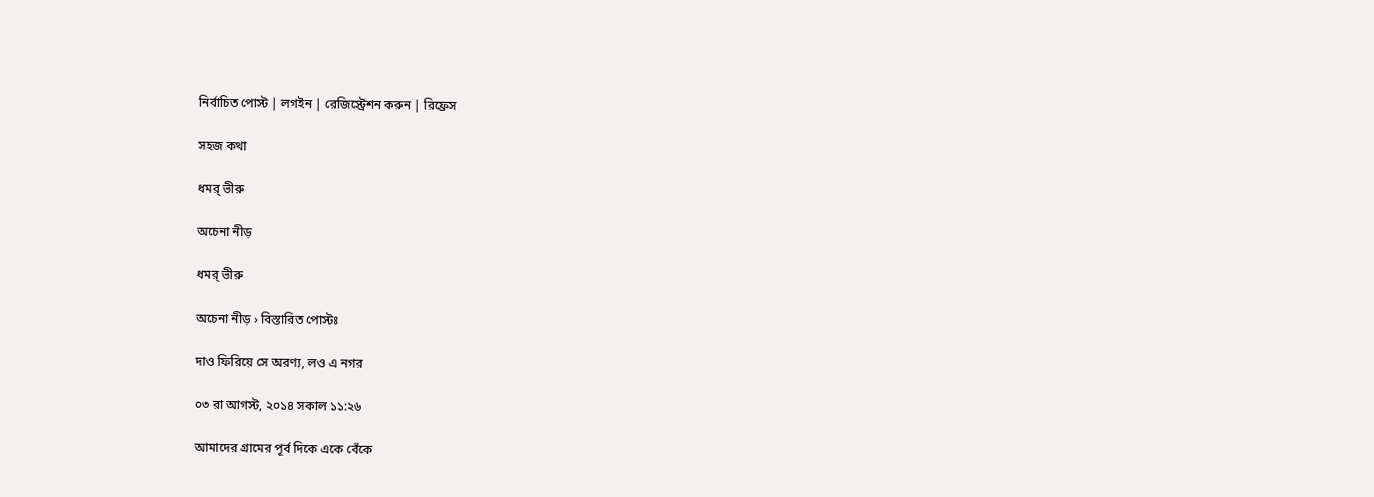নির্বাচিত পোস্ট | লগইন | রেজিস্ট্রেশন করুন | রিফ্রেস

সহজ কথা

ধমর্ ভীরু

অচেনা নীড়

ধমর্ ভীরু

অচেনা নীড় › বিস্তারিত পোস্টঃ

দাও ফিরিয়ে সে অরণ্য, লও এ নগর

০৩ রা আগস্ট, ২০১৪ সকাল ১১:২৬

আমাদের গ্রামের পূর্ব দিকে একে বেঁকে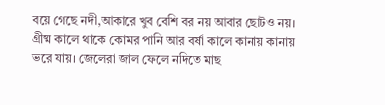বয়ে গেছে নদী,আকারে খুব বেশি বর নয় আবার ছোটও নয়। গ্রীষ্ম কালে থাকে কোমর পানি আর বর্ষা কালে কানায় কানায় ভরে যায়। জেলেরা জাল ফেলে নদিতে মাছ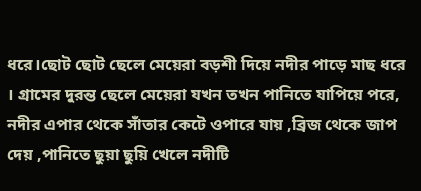ধরে।ছোট ছোট ছেলে মেয়েরা বড়শী দিয়ে নদীর পাড়ে মাছ ধরে । গ্রামের দুরন্ত ছেলে মেয়েরা যখন তখন পানিতে যাপিয়ে পরে, নদীর এপার থেকে সাঁতার কেটে ওপারে যায় ,ব্রিজ থেকে জাপ দেয় ,পানিতে ছুয়া ছুয়ি খেলে নদীটি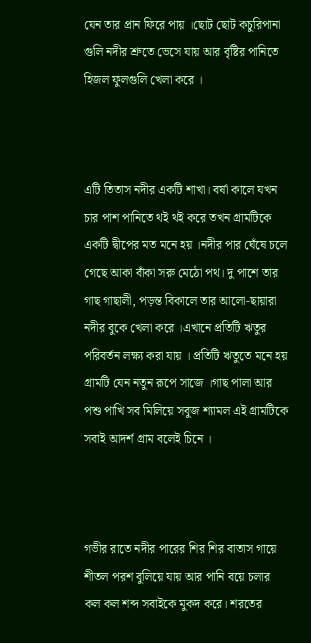যেন তার প্রান ফিরে পায় ।ছোট ছোট কচুরিপানা গুলি নদীর শ্রুতে ভেসে যায় আর বৃষ্টির পানিতে হিজল ফুলগুলি খেলা করে ।



এটি তিতাস নদীর একটি শাখা। বর্ষা কালে যখন চার পাশ পানিতে থই থই করে তখন গ্রামটিকে একটি দ্বীপের মত মনে হয় ।নদীর পার ঘেঁষে চলে গেছে আকা বাঁকা সরু মেঠো পথ। দু পাশে তার গাছ গাছালী, পড়ন্ত বিকালে তার আলো-ছায়ারা নদীর বুকে খেলা করে ।এখানে প্রতিটি ঋতুর পরিবর্তন লক্ষ্য করা যায় । প্রতিটি ঋতুতে মনে হয় গ্রামটি যেন নতুন রূপে সাজে ।গাছ পালা আর পশু পাখি সব মিলিয়ে সবুজ শ্যামল এই গ্রামটিকে সবাই আদর্শ গ্রাম বলেই চিনে ।



গভীর রাতে নদীর পারের শির শির বাতাস গায়ে শীতল পরশ বুলিয়ে যায় আর পানি বয়ে চলার কল কল শব্দ সবাইকে মুকদ করে। শরতের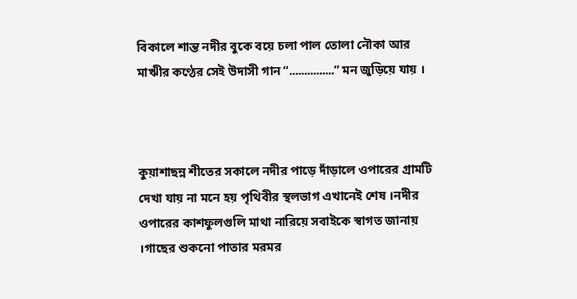বিকালে শান্ত নদীর বুকে বয়ে চলা পাল তোলা নৌকা আর মাঋীর কণ্ঠের সেই উদাসী গান “...............” মন জুড়িয়ে যায় ।



কুয়াশাছন্ন শীতের সকালে নদীর পাড়ে দাঁড়ালে ওপারের গ্রামটি দেখা যায় না মনে হয় পৃথিবীর স্থলভাগ এখানেই শেষ ।নদীর ওপারের কাশফুলগুলি মাথা নারিয়ে সবাইকে স্বাগত জানায় ।গাছের শুকনো পাতার মরমর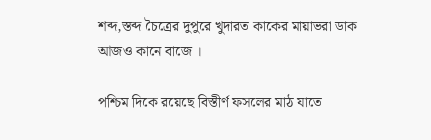শব্দ,স্তব্দ চৈত্রের দুপুরে খুদারত কাকের মায়াভরা ডাক আজও কানে বাজে ।

পশ্চিম দিকে রয়েছে বিস্তীর্ণ ফসলের মাঠ যাতে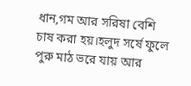ধান,গম আর সরিষা বেশি চাষ করা হয়।হলুদ সর্ষে ফুলে পুরু মাঠ ভরে যায় আর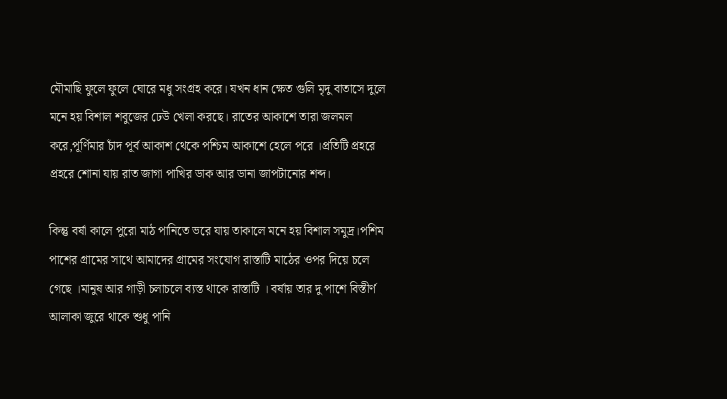মৌমাছি ফুলে ফুলে ঘোরে মধু সংগ্রহ করে। যখন ধান ক্ষেত গুলি মৃদু বাতাসে দুলে মনে হয় বিশাল শবুজের ঢেউ খেলা করছে। রাতের আকাশে তারা জলমল করে,পূর্ণিমার চাঁদ পূর্ব আকাশ থেকে পশ্চিম আকাশে হেলে পরে ।প্রতিটি প্রহরে প্রহরে শোনা যায় রাত জাগা পাখির ডাক আর ডানা জাপটানোর শব্দ।

কিন্তু বর্ষা কালে পুরো মাঠ পানিতে ভরে যায় তাকালে মনে হয় বিশাল সমুদ্র।পশিম পাশের গ্রামের সাথে আমাদের গ্রামের সংযোগ রাস্তাটি মাঠের ওপর দিয়ে চলে গেছে ।মানুষ আর গাড়ী চলাচলে ব্যস্ত থাকে রাস্তাটি । বর্ষায় তার দু পাশে বিস্তীর্ণ আলাকা জুরে থাকে শুধু পানি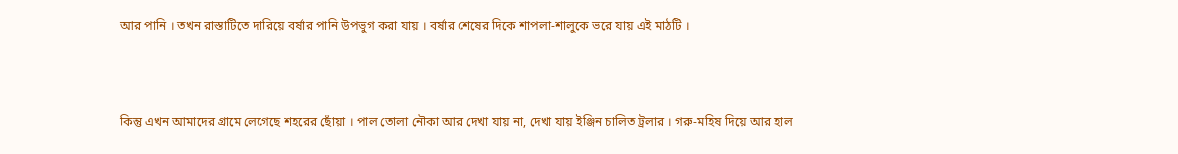আর পানি । তখন রাস্তাটিতে দারিয়ে বর্ষার পানি উপভুগ করা যায় । বর্ষার শেষের দিকে শাপলা-শালুকে ভরে যায় এই মাঠটি ।



কিন্তু এখন আমাদের গ্রামে লেগেছে শহরের ছোঁয়া । পাল তোলা নৌকা আর দেখা যায় না, দেখা যায় ইঞ্জিন চালিত ট্রলার । গরু-মহিষ দিয়ে আর হাল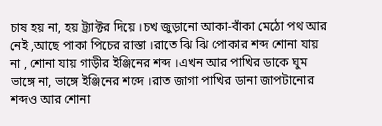চাষ হয় না, হয় ট্র্যাক্টর দিয়ে ।চখ জুড়ানো আকা-বাঁকা মেঠো পথ আর নেই ,আছে পাকা পিচের রাস্তা ।রাতে ঝি ঝি পোকার শব্দ শোনা যায় না , শোনা যায় গাড়ীর ইঞ্জিনের শব্দ ।এখন আর পাখির ডাকে ঘুম ভাঙ্গে না, ভাঙ্গে ইঞ্জিনের শব্দে ।রাত জাগা পাখির ডানা জাপটানোর শব্দও আর শোনা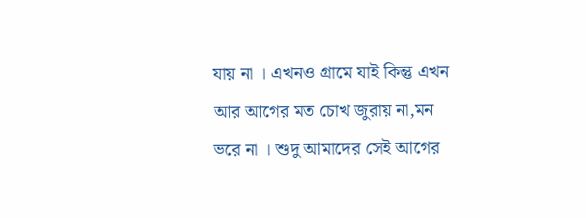যায় না । এখনও গ্রামে যাই কিন্তু এখন আর আগের মত চোখ জুরায় না,মন ভরে না । শুদু আমাদের সেই আগের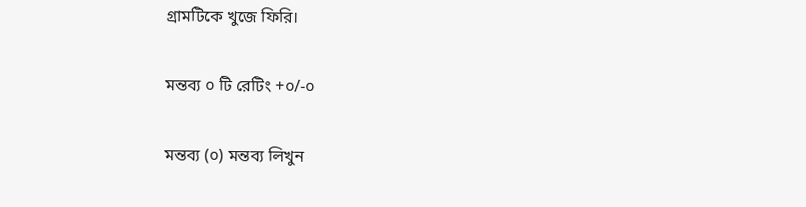গ্রামটিকে খুজে ফিরি।

মন্তব্য ০ টি রেটিং +০/-০

মন্তব্য (০) মন্তব্য লিখুন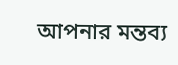আপনার মন্তব্য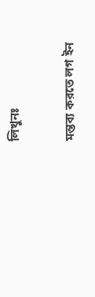লিখুনঃ

মন্তব্য করতে লগ ইন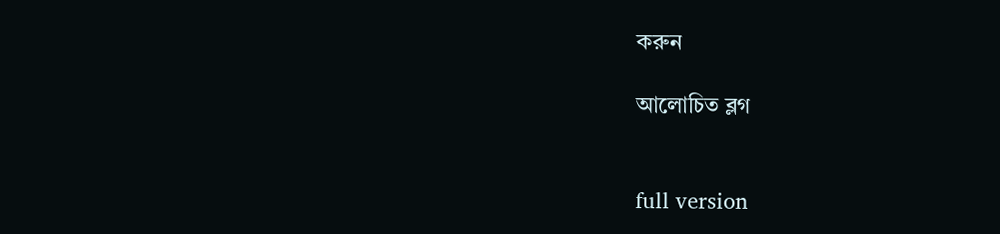করুন

আলোচিত ব্লগ


full version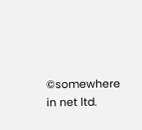©somewhere in net ltd.